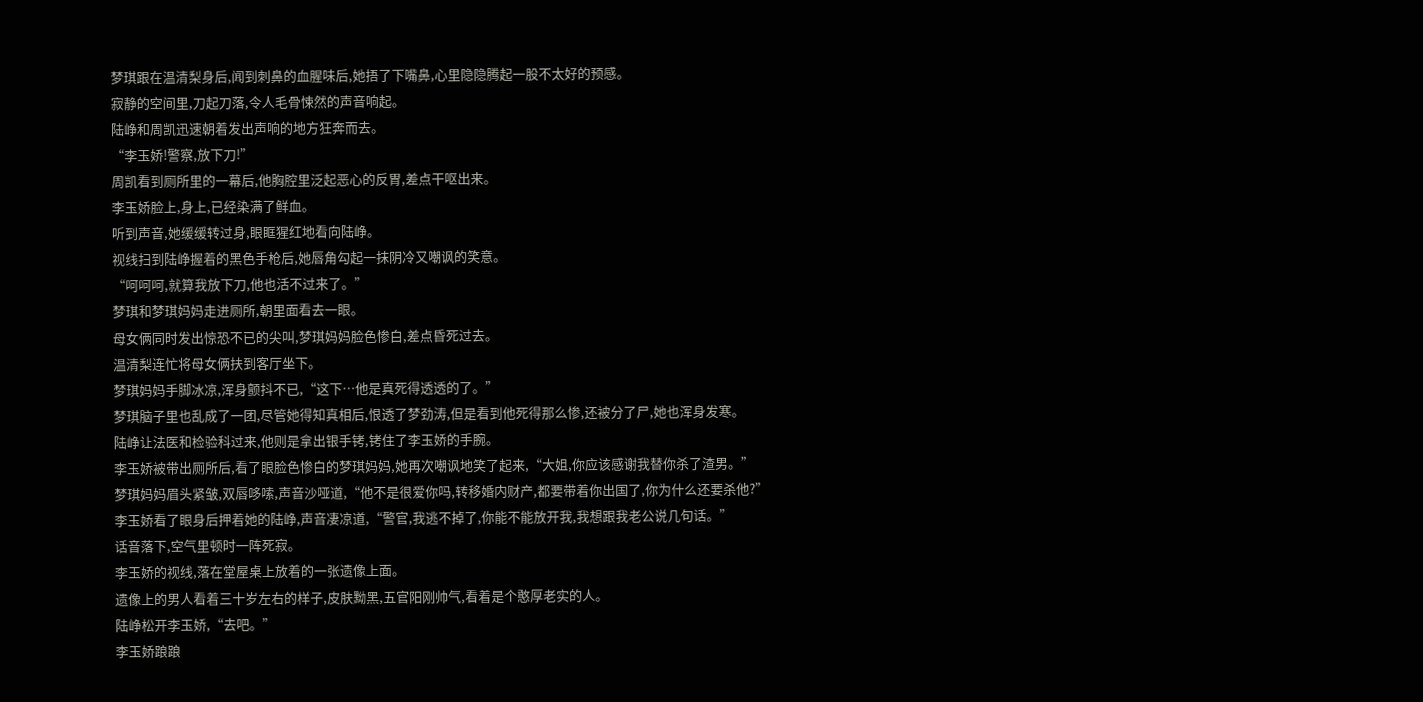梦琪跟在温清梨身后,闻到刺鼻的血腥味后,她捂了下嘴鼻,心里隐隐腾起一股不太好的预感。
寂静的空间里,刀起刀落,令人毛骨悚然的声音响起。
陆峥和周凯迅速朝着发出声响的地方狂奔而去。
“李玉娇!警察,放下刀!”
周凯看到厕所里的一幕后,他胸腔里泛起恶心的反胃,差点干呕出来。
李玉娇脸上,身上,已经染满了鲜血。
听到声音,她缓缓转过身,眼眶猩红地看向陆峥。
视线扫到陆峥握着的黑色手枪后,她唇角勾起一抹阴冷又嘲讽的笑意。
“呵呵呵,就算我放下刀,他也活不过来了。”
梦琪和梦琪妈妈走进厕所,朝里面看去一眼。
母女俩同时发出惊恐不已的尖叫,梦琪妈妈脸色惨白,差点昏死过去。
温清梨连忙将母女俩扶到客厅坐下。
梦琪妈妈手脚冰凉,浑身颤抖不已,“这下…他是真死得透透的了。”
梦琪脑子里也乱成了一团,尽管她得知真相后,恨透了梦劲涛,但是看到他死得那么惨,还被分了尸,她也浑身发寒。
陆峥让法医和检验科过来,他则是拿出银手铐,铐住了李玉娇的手腕。
李玉娇被带出厕所后,看了眼脸色惨白的梦琪妈妈,她再次嘲讽地笑了起来,“大姐,你应该感谢我替你杀了渣男。”
梦琪妈妈眉头紧皱,双唇哆嗦,声音沙哑道,“他不是很爱你吗,转移婚内财产,都要带着你出国了,你为什么还要杀他?”
李玉娇看了眼身后押着她的陆峥,声音凄凉道,“警官,我逃不掉了,你能不能放开我,我想跟我老公说几句话。”
话音落下,空气里顿时一阵死寂。
李玉娇的视线,落在堂屋桌上放着的一张遗像上面。
遗像上的男人看着三十岁左右的样子,皮肤黝黑,五官阳刚帅气,看着是个憨厚老实的人。
陆峥松开李玉娇,“去吧。”
李玉娇踉踉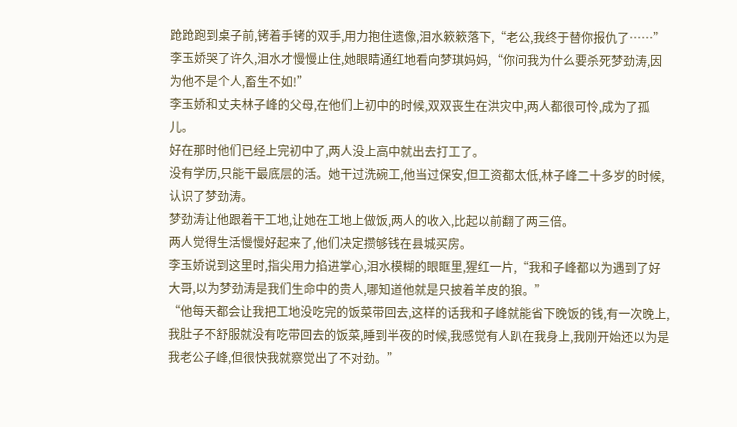跄跄跑到桌子前,铐着手铐的双手,用力抱住遗像,泪水簌簌落下,“老公,我终于替你报仇了……”
李玉娇哭了许久,泪水才慢慢止住,她眼睛通红地看向梦琪妈妈,“你问我为什么要杀死梦劲涛,因为他不是个人,畜生不如!”
李玉娇和丈夫林子峰的父母,在他们上初中的时候,双双丧生在洪灾中,两人都很可怜,成为了孤儿。
好在那时他们已经上完初中了,两人没上高中就出去打工了。
没有学历,只能干最底层的活。她干过洗碗工,他当过保安,但工资都太低,林子峰二十多岁的时候,认识了梦劲涛。
梦劲涛让他跟着干工地,让她在工地上做饭,两人的收入,比起以前翻了两三倍。
两人觉得生活慢慢好起来了,他们决定攒够钱在县城买房。
李玉娇说到这里时,指尖用力掐进掌心,泪水模糊的眼眶里,猩红一片,“我和子峰都以为遇到了好大哥,以为梦劲涛是我们生命中的贵人,哪知道他就是只披着羊皮的狼。”
“他每天都会让我把工地没吃完的饭菜带回去,这样的话我和子峰就能省下晚饭的钱,有一次晚上,我肚子不舒服就没有吃带回去的饭菜,睡到半夜的时候,我感觉有人趴在我身上,我刚开始还以为是我老公子峰,但很快我就察觉出了不对劲。”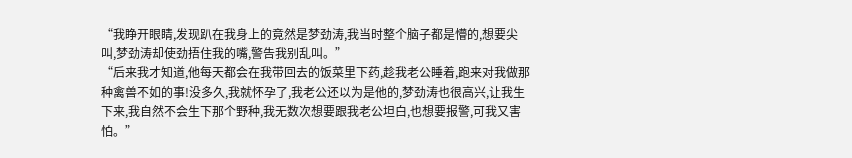“我睁开眼睛,发现趴在我身上的竟然是梦劲涛,我当时整个脑子都是懵的,想要尖叫,梦劲涛却使劲捂住我的嘴,警告我别乱叫。”
“后来我才知道,他每天都会在我带回去的饭菜里下药,趁我老公睡着,跑来对我做那种禽兽不如的事!没多久,我就怀孕了,我老公还以为是他的,梦劲涛也很高兴,让我生下来,我自然不会生下那个野种,我无数次想要跟我老公坦白,也想要报警,可我又害怕。”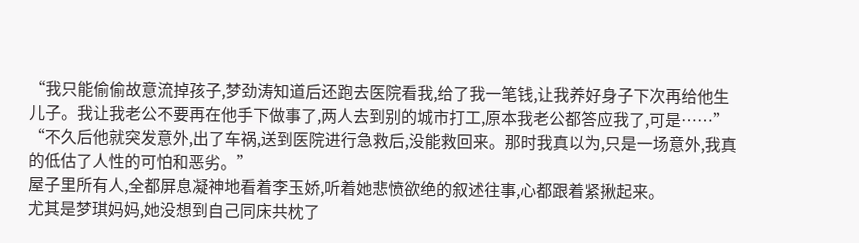“我只能偷偷故意流掉孩子,梦劲涛知道后还跑去医院看我,给了我一笔钱,让我养好身子下次再给他生儿子。我让我老公不要再在他手下做事了,两人去到别的城市打工,原本我老公都答应我了,可是……”
“不久后他就突发意外,出了车祸,送到医院进行急救后,没能救回来。那时我真以为,只是一场意外,我真的低估了人性的可怕和恶劣。”
屋子里所有人,全都屏息凝神地看着李玉娇,听着她悲愤欲绝的叙述往事,心都跟着紧揪起来。
尤其是梦琪妈妈,她没想到自己同床共枕了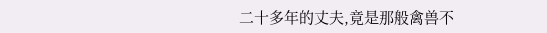二十多年的丈夫,竟是那般禽兽不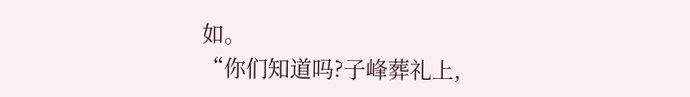如。
“你们知道吗?子峰葬礼上,